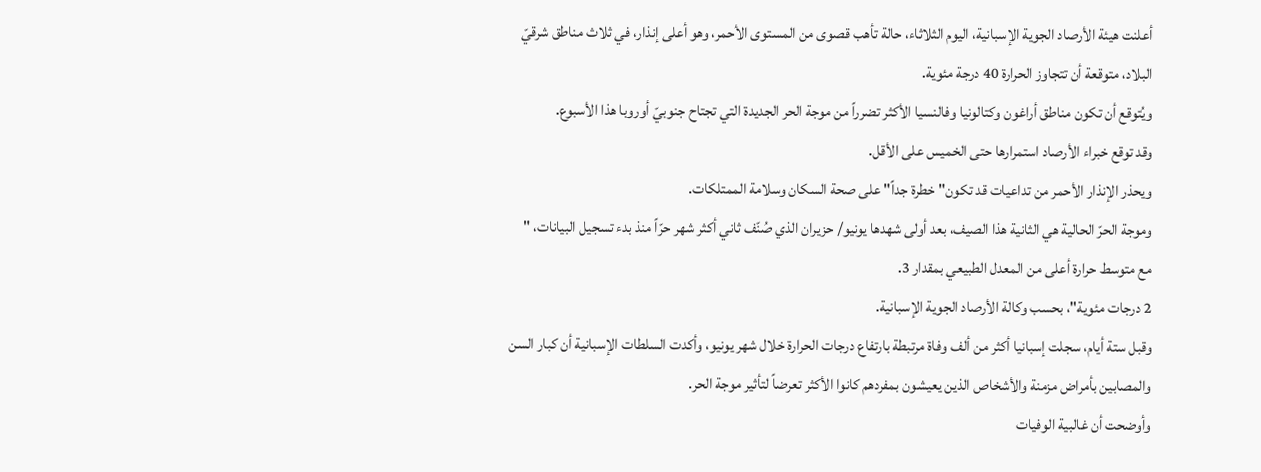أعلنت هيئة الأرصاد الجوية الإسبانية، اليوم الثلاثاء، حالة تأهب قصوى من المستوى الأحمر، وهو أعلى إنذار، في ثلاث مناطق شرقيّ البلاد، متوقعة أن تتجاوز الحرارة 40 درجة مئوية.
ويُتوقع أن تكون مناطق أراغون وكتالونيا وفالنسيا الأكثر تضرراً من موجة الحر الجديدة التي تجتاح جنوبيّ أوروبا هذا الأسبوع.
وقد توقع خبراء الأرصاد استمرارها حتى الخميس على الأقل.
ويحذر الإنذار الأحمر من تداعيات قد تكون" خطرة جداً" على صحة السكان وسلامة الممتلكات.
وموجة الحرّ الحالية هي الثانية هذا الصيف، بعد أولى شهدها يونيو/ حزيران الذي صُنّف ثاني أكثر شهر حرّاً منذ بدء تسجيل البيانات، " مع متوسط حرارة أعلى من المعدل الطبيعي بمقدار 3.
2 درجات مئوية"، بحسب وكالة الأرصاد الجوية الإسبانية.
وقبل ستة أيام، سجلت إسبانيا أكثر من ألف وفاة مرتبطة بارتفاع درجات الحرارة خلال شهر يونيو، وأكدت السلطات الإسبانية أن كبار السن والمصابين بأمراض مزمنة والأشخاص الذين يعيشون بمفردهم كانوا الأكثر تعرضاً لتأثير موجة الحر.
وأوضحت أن غالبية الوفيات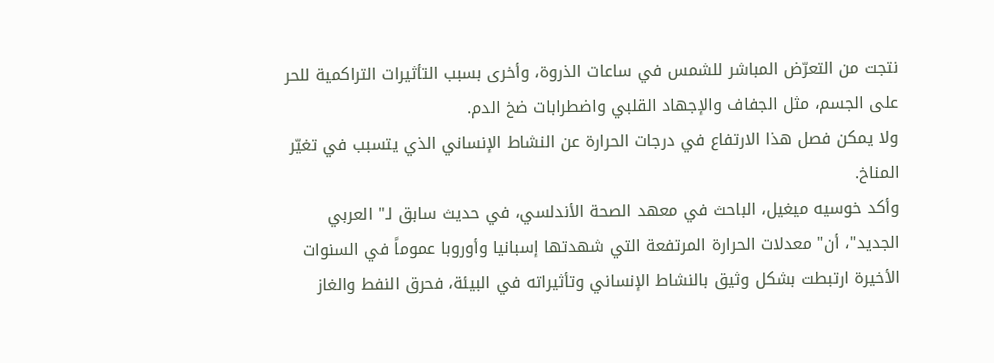نتجت من التعرّض المباشر للشمس في ساعات الذروة، وأخرى بسبب التأثيرات التراكمية للحر على الجسم، مثل الجفاف والإجهاد القلبي واضطرابات ضخ الدم.
ولا يمكن فصل هذا الارتفاع في درجات الحرارة عن النشاط الإنساني الذي يتسبب في تغيّر المناخ.
وأكد خوسيه ميغيل، الباحث في معهد الصحة الأندلسي، في حديث سابق لـ" العربي الجديد"، أن" معدلات الحرارة المرتفعة التي شهدتها إسبانيا وأوروبا عموماً في السنوات الأخيرة ارتبطت بشكل وثيق بالنشاط الإنساني وتأثيراته في البيئة، فحرق النفط والغاز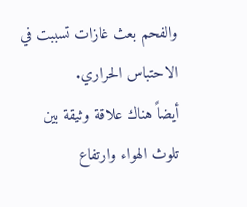والفحم بعث غازات تسببت في الاحتباس الحراري.
أيضاً هناك علاقة وثيقة بين تلوث الهواء وارتفاع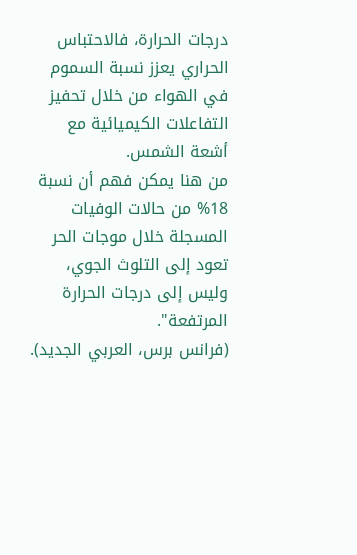درجات الحرارة، فالاحتباس الحراري يعزز نسبة السموم في الهواء من خلال تحفيز التفاعلات الكيميائية مع أشعة الشمس.
من هنا يمكن فهم أن نسبة 18% من حالات الوفيات المسجلة خلال موجات الحر تعود إلى التلوث الجوي، وليس إلى درجات الحرارة المرتفعة".
(فرانس برس، العربي الجديد).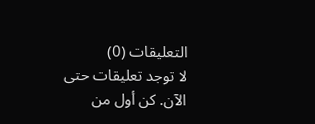التعليقات (0)
لا توجد تعليقات حتى الآن. كن أول من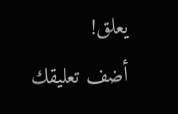يعلق!
أضف تعليقك